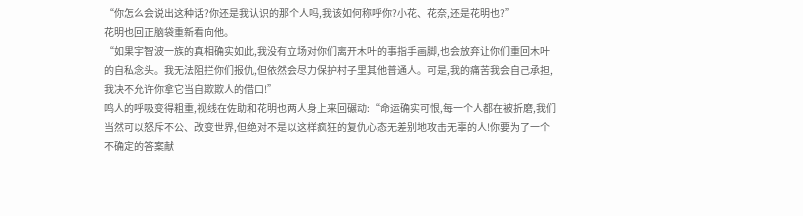“你怎么会说出这种话?你还是我认识的那个人吗,我该如何称呼你?小花、花奈,还是花明也?”
花明也回正脑袋重新看向他。
“如果宇智波一族的真相确实如此,我没有立场对你们离开木叶的事指手画脚,也会放弃让你们重回木叶的自私念头。我无法阻拦你们报仇,但依然会尽力保护村子里其他普通人。可是,我的痛苦我会自己承担,我决不允许你拿它当自欺欺人的借口!”
鸣人的呼吸变得粗重,视线在佐助和花明也两人身上来回碾动:“命运确实可恨,每一个人都在被折磨,我们当然可以怒斥不公、改变世界,但绝对不是以这样疯狂的复仇心态无差别地攻击无辜的人!你要为了一个不确定的答案献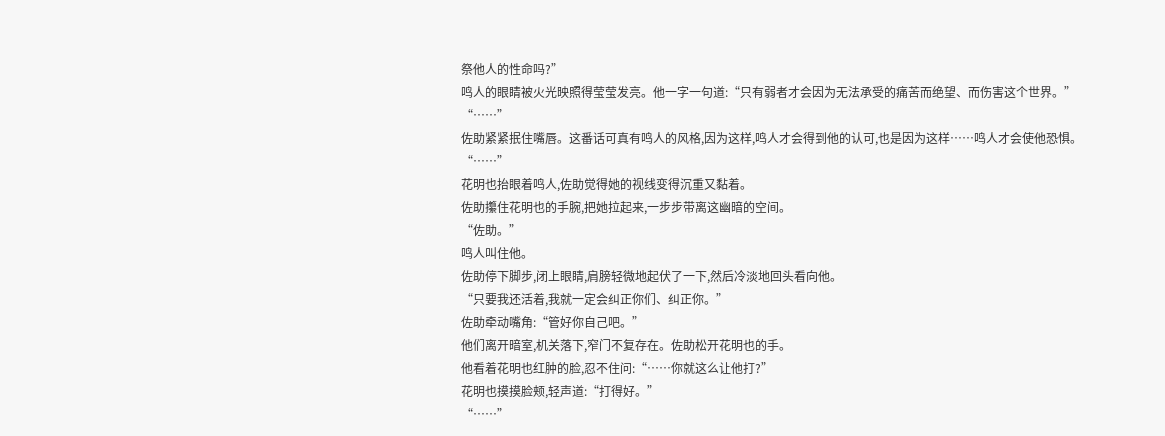祭他人的性命吗?”
鸣人的眼睛被火光映照得莹莹发亮。他一字一句道:“只有弱者才会因为无法承受的痛苦而绝望、而伤害这个世界。”
“……”
佐助紧紧抿住嘴唇。这番话可真有鸣人的风格,因为这样,鸣人才会得到他的认可,也是因为这样……鸣人才会使他恐惧。
“……”
花明也抬眼着鸣人,佐助觉得她的视线变得沉重又黏着。
佐助攥住花明也的手腕,把她拉起来,一步步带离这幽暗的空间。
“佐助。”
鸣人叫住他。
佐助停下脚步,闭上眼睛,肩膀轻微地起伏了一下,然后冷淡地回头看向他。
“只要我还活着,我就一定会纠正你们、纠正你。”
佐助牵动嘴角:“管好你自己吧。”
他们离开暗室,机关落下,窄门不复存在。佐助松开花明也的手。
他看着花明也红肿的脸,忍不住问:“……你就这么让他打?”
花明也摸摸脸颊,轻声道:“打得好。”
“……”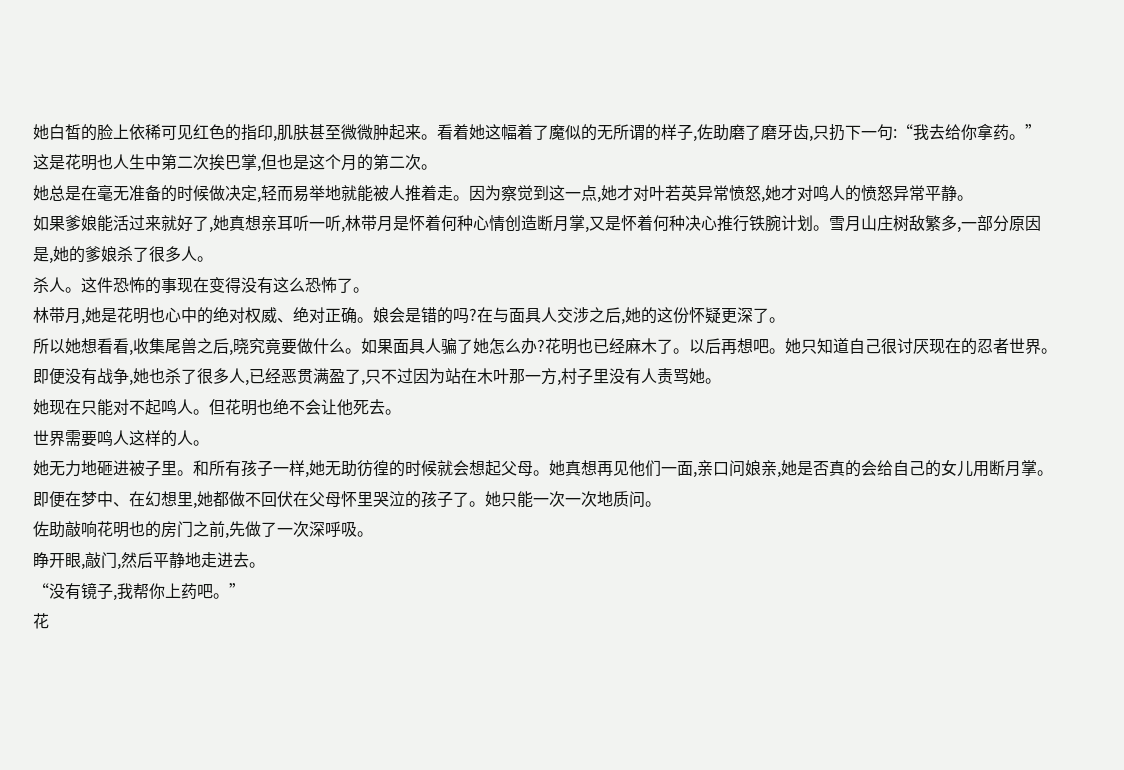她白皙的脸上依稀可见红色的指印,肌肤甚至微微肿起来。看着她这幅着了魔似的无所谓的样子,佐助磨了磨牙齿,只扔下一句:“我去给你拿药。”
这是花明也人生中第二次挨巴掌,但也是这个月的第二次。
她总是在毫无准备的时候做决定,轻而易举地就能被人推着走。因为察觉到这一点,她才对叶若英异常愤怒,她才对鸣人的愤怒异常平静。
如果爹娘能活过来就好了,她真想亲耳听一听,林带月是怀着何种心情创造断月掌,又是怀着何种决心推行铁腕计划。雪月山庄树敌繁多,一部分原因是,她的爹娘杀了很多人。
杀人。这件恐怖的事现在变得没有这么恐怖了。
林带月,她是花明也心中的绝对权威、绝对正确。娘会是错的吗?在与面具人交涉之后,她的这份怀疑更深了。
所以她想看看,收集尾兽之后,晓究竟要做什么。如果面具人骗了她怎么办?花明也已经麻木了。以后再想吧。她只知道自己很讨厌现在的忍者世界。即便没有战争,她也杀了很多人,已经恶贯满盈了,只不过因为站在木叶那一方,村子里没有人责骂她。
她现在只能对不起鸣人。但花明也绝不会让他死去。
世界需要鸣人这样的人。
她无力地砸进被子里。和所有孩子一样,她无助彷徨的时候就会想起父母。她真想再见他们一面,亲口问娘亲,她是否真的会给自己的女儿用断月掌。
即便在梦中、在幻想里,她都做不回伏在父母怀里哭泣的孩子了。她只能一次一次地质问。
佐助敲响花明也的房门之前,先做了一次深呼吸。
睁开眼,敲门,然后平静地走进去。
“没有镜子,我帮你上药吧。”
花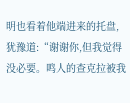明也看着他端进来的托盘,犹豫道:“谢谢你,但我觉得没必要。鸣人的查克拉被我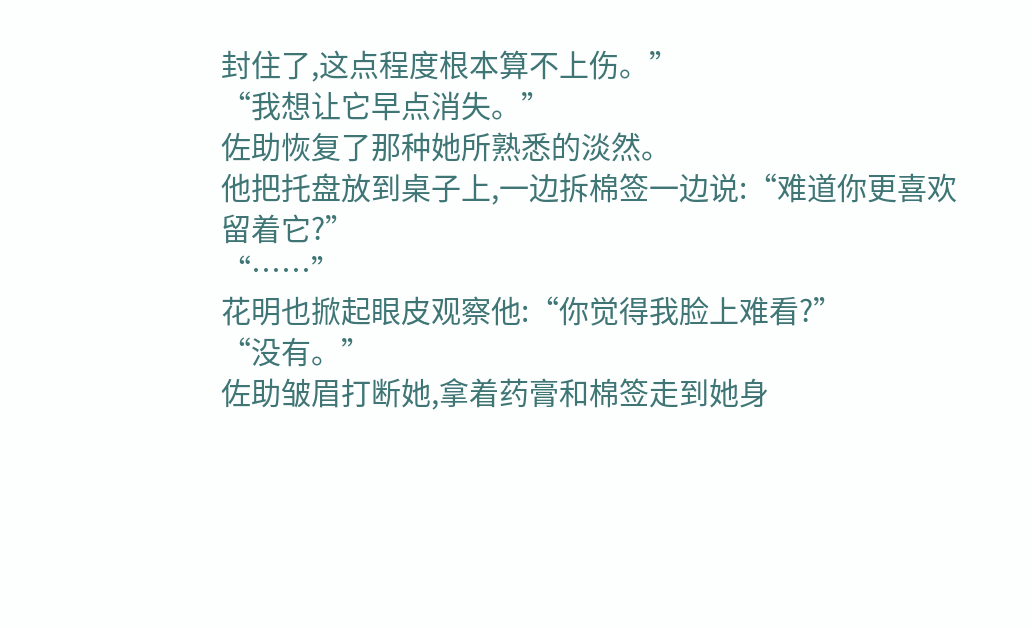封住了,这点程度根本算不上伤。”
“我想让它早点消失。”
佐助恢复了那种她所熟悉的淡然。
他把托盘放到桌子上,一边拆棉签一边说:“难道你更喜欢留着它?”
“……”
花明也掀起眼皮观察他:“你觉得我脸上难看?”
“没有。”
佐助皱眉打断她,拿着药膏和棉签走到她身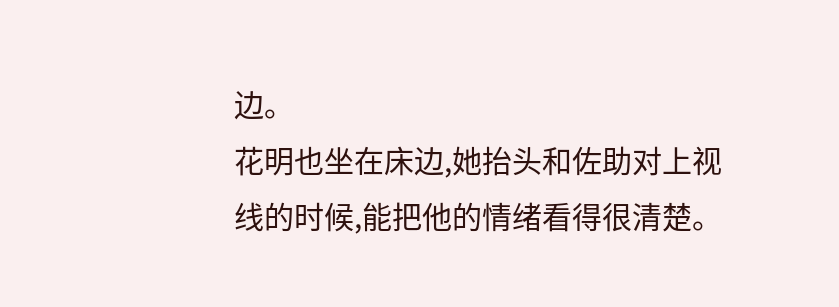边。
花明也坐在床边,她抬头和佐助对上视线的时候,能把他的情绪看得很清楚。